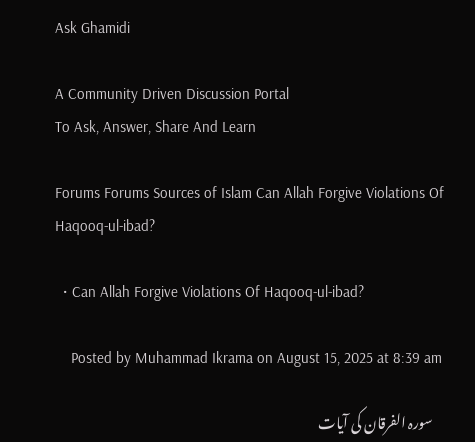Ask Ghamidi

A Community Driven Discussion Portal
To Ask, Answer, Share And Learn

Forums Forums Sources of Islam Can Allah Forgive Violations Of Haqooq-ul-ibad?

  • Can Allah Forgive Violations Of Haqooq-ul-ibad?

    Posted by Muhammad Ikrama on August 15, 2025 at 8:39 am

    سورہ الفرقان کی آیات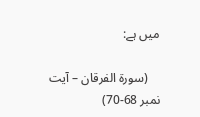میں ہے:

    (سورۃ الفرقان – آیت نمبر 68-70)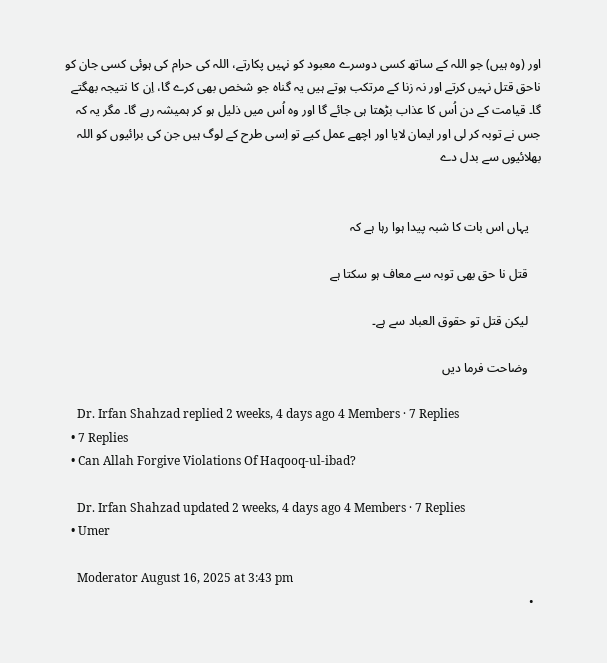اور (وہ ہیں) جو اللہ کے ساتھ کسی دوسرے معبود کو نہیں پکارتے، اللہ کی حرام کی ہوئی کسی جان کو ناحق قتل نہیں کرتے اور نہ زنا کے مرتکب ہوتے ہیں یہ گناہ جو شخص بھی کرے گا، اِن کا نتیجہ بھگتے گا۔ قیامت کے دن اُس کا عذاب بڑھتا ہی جائے گا اور وہ اُس میں ذلیل ہو کر ہمیشہ رہے گا۔ مگر یہ کہ جس نے توبہ کر لی اور ایمان لایا اور اچھے عمل کیے تو اِسی طرح کے لوگ ہیں جن کی برائیوں کو اللہ بھلائیوں سے بدل دے


    یہاں اس بات کا شبہ پیدا ہوا رہا ہے کہ

    قتل نا حق بھی توبہ سے معاف ہو سکتا ہے

    لیکن قتل تو حقوق العباد سے ہے۔

    وضاحت فرما دیں

    Dr. Irfan Shahzad replied 2 weeks, 4 days ago 4 Members · 7 Replies
  • 7 Replies
  • Can Allah Forgive Violations Of Haqooq-ul-ibad?

    Dr. Irfan Shahzad updated 2 weeks, 4 days ago 4 Members · 7 Replies
  • Umer

    Moderator August 16, 2025 at 3:43 pm
  •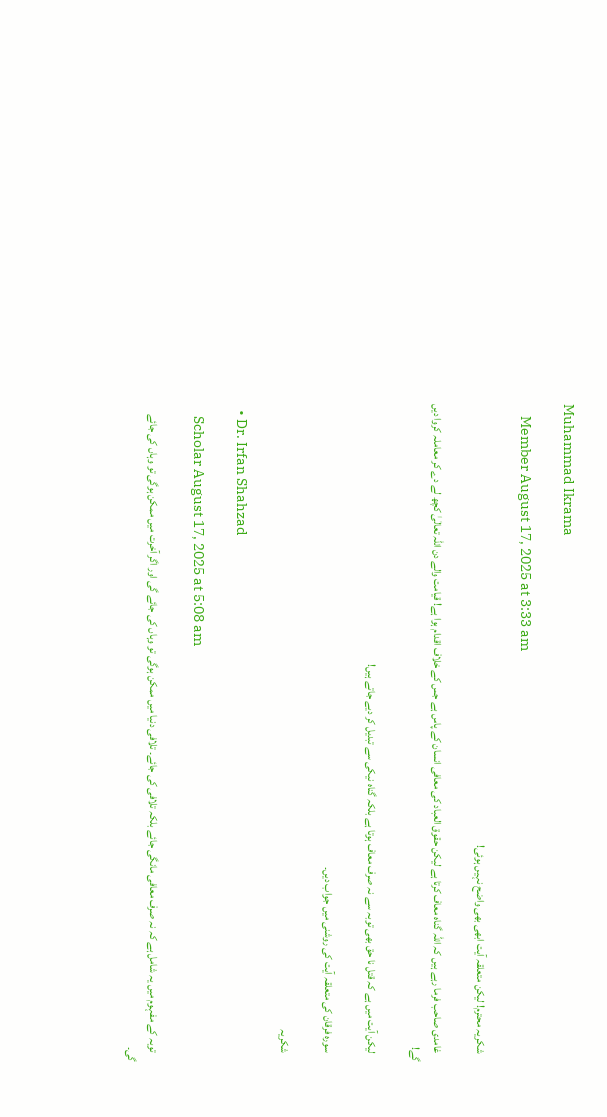Muhammad Ikrama

    Member August 17, 2025 at 3:33 am

    شکریہ محترم! لیکن متعلقہ آیت ابھی بھی واضح نہیں ہوئی!

    غامدی صاحب فرما رہے ہیں کہ اللّٰہ گناہ معاف کرتا ہے لیکن حقوق العباد کی معافی انسان کے پاس ہے جس کے خلاف اقدام ہوا ہے! قیامت والے دن اللہ تعالٰیٰ کچھ لے دے کر معاملہ کروا دیں گے!

    لیکن آیت میں ہے کہ قتل نا حق بھی توبہ سے نہ صرف معاف ہوتا ہے بلکہ گناہ نیکی سے تبدیل کر دیے جاتے ہیں!

    سورہ فرقان کی متعلقہ آیت کی روشنی میں جواب دیں۔

    شکریہ

  • Dr. Irfan Shahzad

    Scholar August 17, 2025 at 5:08 am

    توبہ کے مفہوم میں یہ شامل ہے کہ نہ صرف معافی مانگی جائے بلکہ تلافی کی جائے۔ تلافی دنیا میں ممکن ہوگی تو وہاں کی جائے گی اور اگر آخرت میں ممکن ہوگی تو وہاں کی جائے گی۔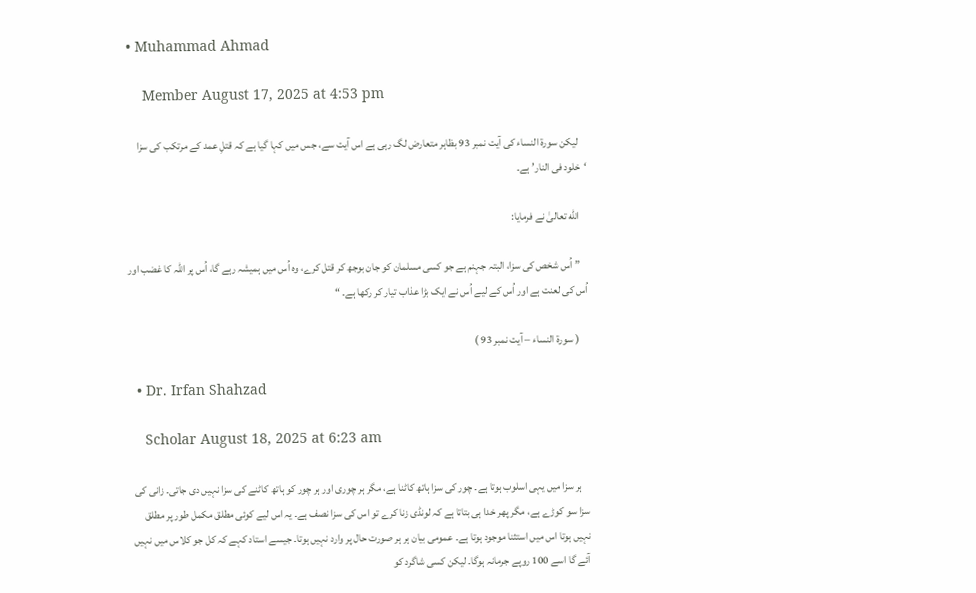• Muhammad Ahmad

    Member August 17, 2025 at 4:53 pm

    لیکن سورۃ النساء کی آیت نمبر 93 بظاہر متعارض لگ رہی ہے اس آیت سے، جس میں کہا گیا ہے کہ قتلِ عمد کے مرتکب کی سزا ‘خلود فی النار’ ہے۔

    اللّٰه تعالیٰ نے فرمایا:

    ” اُس شخص کی سزا، البتہ جہنم ہے جو کسی مسلمان کو جان بوجھ کر قتل کرے، وہ اُس میں ہمیشہ رہے گا، اُس پر اللہ کا غضب اور اُس کی لعنت ہے اور اُس کے لیے اُس نے ایک بڑا عذاب تیار کر رکھا ہے۔ “

    ( سورۃ النساء – آیت نمبر 93 )

  • Dr. Irfan Shahzad

    Scholar August 18, 2025 at 6:23 am

    ہر سزا میں یہی اسلوب ہوتا ہے۔ چور کی سزا ہاتھ کاٹنا ہے، مگر ہر چوری اور ہر چور کو ہاتھ کاٹنے کی سزا نہیں دی جاتی۔ زانی کی سزا سو کوڑے ہے، مگر پھر خدا ہی بتاتا ہے کہ لونڈی زنا کرے تو اس کی سزا نصف ہے۔ یہ اس لیے کوئی مطلق مکمل طور پر مطلق نہیں ہوتا اس میں استثنا موجود ہوتا ہے۔ عمومی بیان ہر ہر صورت حال پر وارد نہیں ہوتا۔ جیسے استاد کہے کہ کل جو کلاس میں نہیں آئے گا اسے 100 روپے جرمانہ ہوگا۔ لیکن کسی شاگرد کو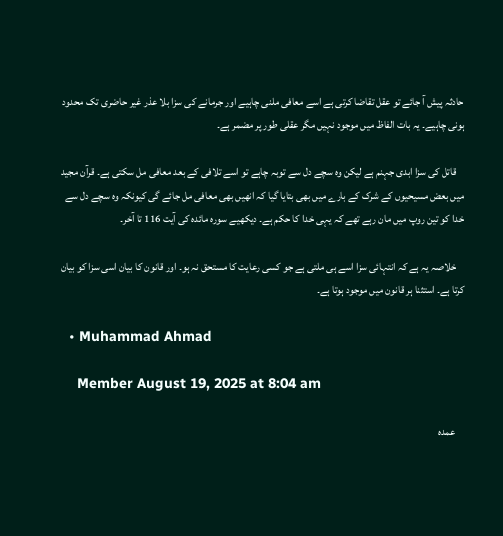حادثہ پیش آ جائے تو عقل تقاضا کرتی ہے اسے معافی ملنی چاہیے اور جرمانے کی سزا بلا عذر غیر حاضری تک محدود ہونی چاہیے۔ یہ بات الفاظ میں موجود نہیں مگر عقلی طور پر مضمر ہے۔

    قاتل کی سزا ابدی جہنم ہے لیکن وہ سچے دل سے توبہ چاہے تو اسے تلافی کے بعد معافی مل سکتی ہے۔ قرآن مجید میں بعض مسیحیوں کے شرک کے بارے میں بھی بتایا گیا کہ انھیں بھی معافی مل جائے گی کیونکہ وہ سچے دل سے خدا کو تین روپ میں مان رہے تھے کہ یہی خدا کا حکم ہے۔ دیکھیے سورہ مائدہ کی آیت 116 تا آخر۔

    خلاصہ یہ ہے کہ انتہائی سزا اسے ہی ملتی ہے جو کسی رعایت کا مستحق نہ ہو۔ اور قانون کا بیان اسی سزا کو بیان کرتا ہے۔ استثنا ہر قانون میں موجود ہوتا ہے۔

  • Muhammad Ahmad

    Member August 19, 2025 at 8:04 am

    عمدہ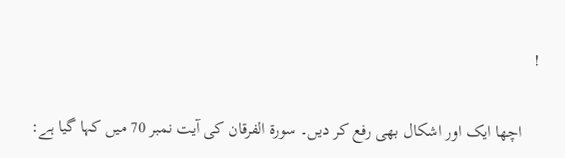!

    اچھا ایک اور اشکال بھی رفع کر دیں۔ سورۃ الفرقان کی آیت نمبر 70 میں کہا گیا ہے: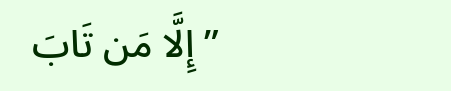” إِلَّا مَن تَابَ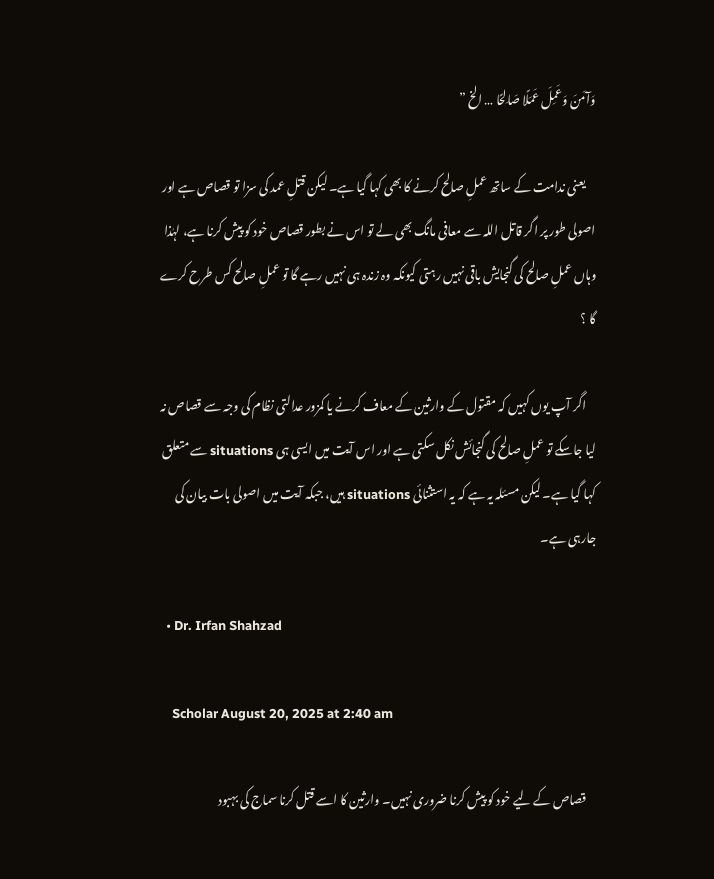وَآمَنَ وَعَمِلَ عَمَلًا صَالِحًا … الخ ”

    یعنی ندامت کے ساتھ عملِ صالح کرنے کا بھی کہا گیا ہے۔ لیکن قتلِ عمد کی سزا تو قصاص ہے اور اصولی طور پر اگر قاتل اللہ سے معافی مانگ بھی لے تو اس نے بطور قصاص خود کو پیش کرنا ہے، لہٰذا وہاں عملِ صالح کی گنجایش باقی نہیں رہتی کیونکہ وہ زندہ ہی نہیں رہے گا تو عملِ صالح کس طرح کرے گا ؟

    اگر آپ یوں کہیں کہ مقتول کے وارثین کے معاف کرنے یا کمزور عدالتی نظام کی وجہ سے قصاص نہ لیا جاسکے تو عملِ صالح کی گنجائش نکل سکتی ہے اور اس آیت میں ایسی ہی situations سے متعلق کہا گیا ہے۔ لیکن مسئلہ یہ ہے کہ یہ استثنائی situations ہیں، جبکہ آیت میں اصولی بات بیان کی جارہی ہے۔

  • Dr. Irfan Shahzad

    Scholar August 20, 2025 at 2:40 am

    قصاص کے لیے خود کو پیش کرنا ضروری نہیں۔ وارثین کا اسے قتل کرنا سماج کی بہبود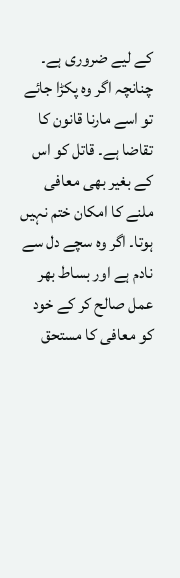کے لیے ضروری ہے۔ چنانچہ اگر وہ پکڑا جائے تو اسے مارنا قانون کا تقاضا ہے۔ قاتل کو اس کے بغیر بھی معافی ملنے کا امکان ختم نہیں ہوتا۔ اگر وہ سچے دل سے نادم ہے اور بساط بھر عمل صالح کر کے خود کو معافی کا مستحق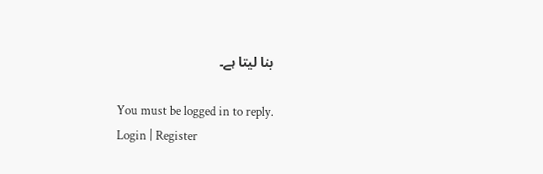بنا لیتا ہے۔

You must be logged in to reply.
Login | Register